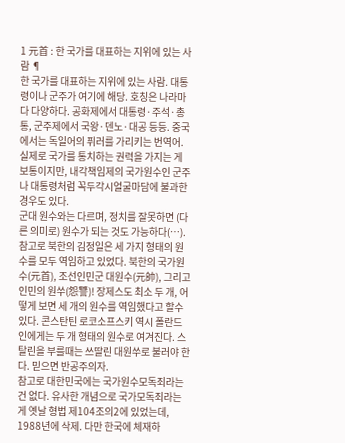1 元首 : 한 국가를 대표하는 지위에 있는 사람 ¶
한 국가를 대표하는 지위에 있는 사람. 대통령이나 군주가 여기에 해당. 호칭은 나라마다 다양하다. 공화제에서 대통령·주석·총통, 군주제에서 국왕·덴노·대공 등등. 중국에서는 독일어의 퓌러를 가리키는 번역어.
실제로 국가를 통치하는 권력을 가지는 게 보통이지만, 내각책임제의 국가원수인 군주나 대통령처럼 꼭두각시얼굴마담에 불과한 경우도 있다.
군대 원수와는 다르며, 정치를 잘못하면 (다른 의미로) 원수가 되는 것도 가능하다(…).
참고로 북한의 김정일은 세 가지 형태의 원수를 모두 역임하고 있었다. 북한의 국가원수(元首), 조선인민군 대원수(元帥), 그리고 인민의 원쑤(怨讐)! 장제스도 최소 두 개, 어떻게 보면 세 개의 원수를 역임했다고 할수 있다. 콘스탄틴 로코소프스키 역시 폴란드인에게는 두 개 형태의 원수로 여겨진다. 스탈린을 부를때는 쓰딸린 대원쑤로 불러야 한다. 믿으면 반공주의자.
참고로 대한민국에는 국가원수모독죄라는 건 없다. 유사한 개념으로 국가모독죄라는 게 옛날 형법 제104조의2에 있었는데, 1988년에 삭제. 다만 한국에 체재하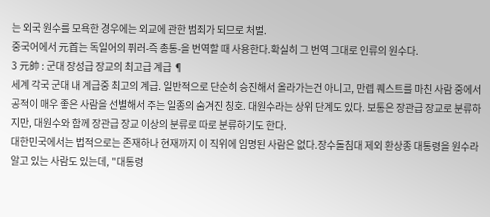는 외국 원수를 모욕한 경우에는 외교에 관한 범죄가 되므로 처벌.
중국어에서 元首는 독일어의 퓌러-즉 총통-을 번역할 때 사용한다.확실히 그 번역 그대로 인류의 원수다.
3 元帥 : 군대 장성급 장교의 최고급 계급 ¶
세계 각국 군대 내 계급중 최고의 계급. 일반적으로 단순히 승진해서 올라가는건 아니고, 만렙 퀘스트를 마친 사람 중에서 공적이 매우 좋은 사람을 선별해서 주는 일종의 숨겨진 칭호. 대원수라는 상위 단계도 있다. 보통은 장관급 장교로 분류하지만, 대원수와 함께 장관급 장교 이상의 분류로 따로 분류하기도 한다.
대한민국에서는 법적으로는 존재하나 현재까지 이 직위에 임명된 사람은 없다.장수돌침대 제외 환상종 대통령을 원수라 알고 있는 사람도 있는데, "대통령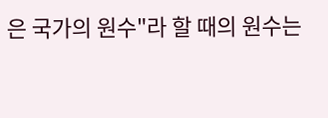은 국가의 원수"라 할 때의 원수는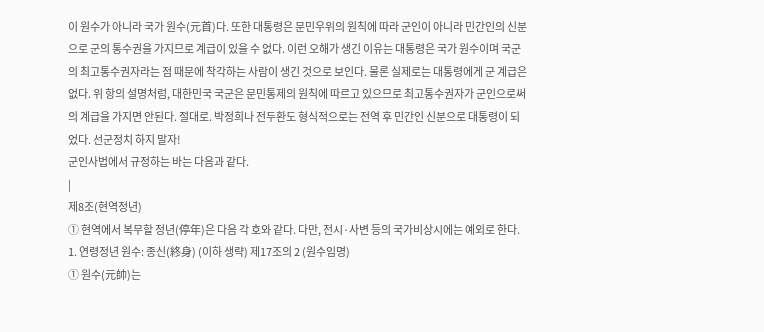이 원수가 아니라 국가 원수(元首)다. 또한 대통령은 문민우위의 원칙에 따라 군인이 아니라 민간인의 신분으로 군의 통수권을 가지므로 계급이 있을 수 없다. 이런 오해가 생긴 이유는 대통령은 국가 원수이며 국군의 최고통수권자라는 점 때문에 착각하는 사람이 생긴 것으로 보인다. 물론 실제로는 대통령에게 군 계급은 없다. 위 항의 설명처럼, 대한민국 국군은 문민통제의 원칙에 따르고 있으므로 최고통수권자가 군인으로써의 계급을 가지면 안된다. 절대로. 박정희나 전두환도 형식적으로는 전역 후 민간인 신분으로 대통령이 되었다. 선군정치 하지 말자!
군인사법에서 규정하는 바는 다음과 같다.
|
제8조(현역정년)
① 현역에서 복무할 정년(停年)은 다음 각 호와 같다. 다만, 전시·사변 등의 국가비상시에는 예외로 한다. 1. 연령정년 원수: 종신(終身) (이하 생략) 제17조의 2 (원수임명)
① 원수(元帥)는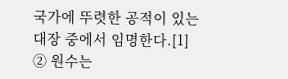국가에 뚜렷한 공적이 있는 대장 중에서 임명한다.[1] ② 원수는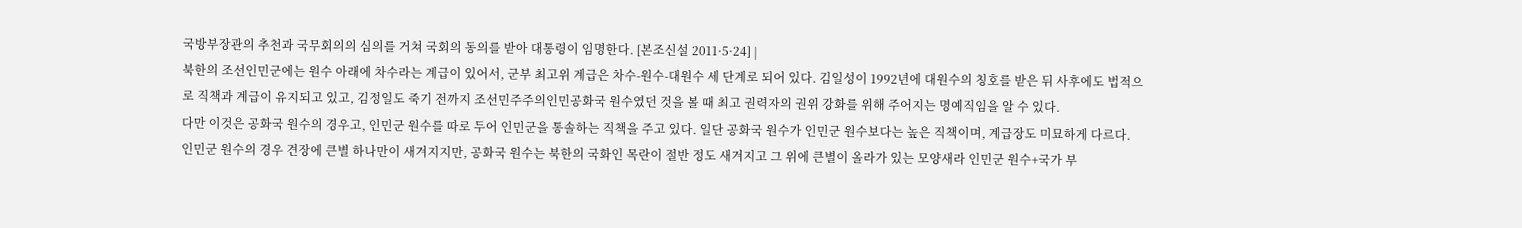국방부장관의 추천과 국무회의의 심의를 거쳐 국회의 동의를 받아 대통령이 임명한다. [본조신설 2011·5·24] |
북한의 조선인민군에는 원수 아래에 차수라는 계급이 있어서, 군부 최고위 계급은 차수-원수-대원수 세 단계로 되어 있다. 김일성이 1992년에 대원수의 칭호를 받은 뒤 사후에도 법적으로 직책과 계급이 유지되고 있고, 김정일도 죽기 전까지 조선민주주의인민공화국 원수였던 것을 볼 때 최고 권력자의 권위 강화를 위해 주어지는 명예직임을 알 수 있다.
다만 이것은 공화국 원수의 경우고, 인민군 원수를 따로 두어 인민군을 통솔하는 직책을 주고 있다. 일단 공화국 원수가 인민군 원수보다는 높은 직책이며, 계급장도 미묘하게 다르다. 인민군 원수의 경우 견장에 큰별 하나만이 새겨지지만, 공화국 원수는 북한의 국화인 목란이 절반 정도 새겨지고 그 위에 큰별이 올라가 있는 모양새라 인민군 원수+국가 부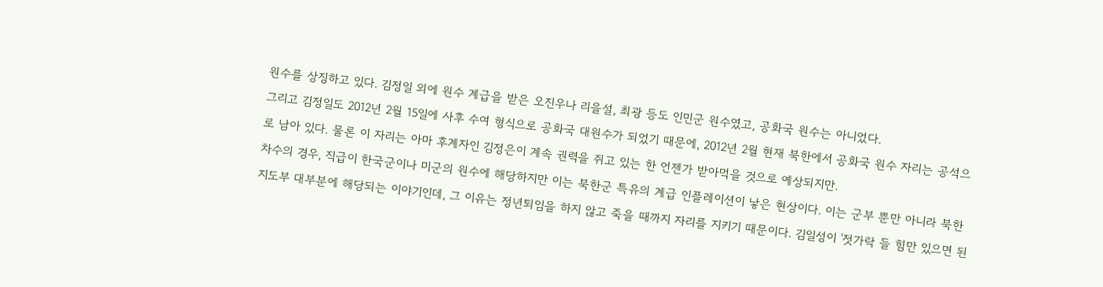원수를 상징하고 있다. 김정일 외에 원수 계급을 받은 오진우나 리을설, 최광 등도 인민군 원수였고, 공화국 원수는 아니었다.
그리고 김정일도 2012년 2월 15일에 사후 수여 형식으로 공화국 대원수가 되었기 때문에, 2012년 2월 현재 북한에서 공화국 원수 자리는 공석으로 남아 있다. 물론 이 자리는 아마 후계자인 김정은이 계속 권력을 쥐고 있는 한 언젠가 받아먹을 것으로 예상되지만.
차수의 경우, 직급이 한국군이나 미군의 원수에 해당하지만 이는 북한군 특유의 계급 인플레이션이 낳은 현상이다. 이는 군부 뿐만 아니라 북한 지도부 대부분에 해당되는 이야기인데, 그 이유는 정년퇴임을 하지 않고 죽을 때까지 자리를 지키기 때문이다. 김일성이 '젓가락 들 힘만 있으면 된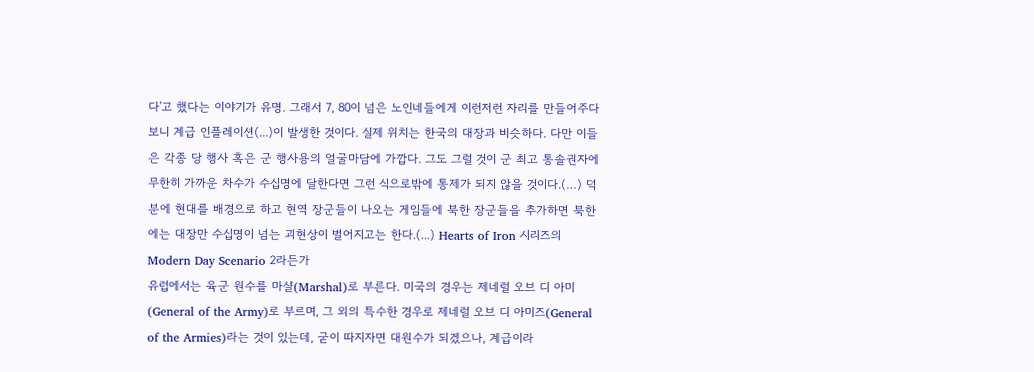다'고 했다는 이야기가 유명. 그래서 7, 80이 넘은 노인네들에게 이런저런 자리를 만들어주다 보니 계급 인플레이션(...)이 발생한 것이다. 실제 위치는 한국의 대장과 비슷하다. 다만 이들은 각종 당 행사 혹은 군 행사용의 얼굴마담에 가깝다. 그도 그럴 것이 군 최고 통솔권자에 무한히 가까운 차수가 수십명에 달한다면 그런 식으로밖에 통제가 되지 않을 것이다.(…) 덕분에 현대를 배경으로 하고 현역 장군들이 나오는 게임들에 북한 장군들을 추가하면 북한에는 대장만 수십명이 넘는 괴현상이 벌어지고는 한다.(...) Hearts of Iron 시리즈의 Modern Day Scenario 2라든가
유럽에서는 육군 원수를 마샬(Marshal)로 부른다. 미국의 경우는 제네럴 오브 디 아미(General of the Army)로 부르며, 그 외의 특수한 경우로 제네럴 오브 디 아미즈(General of the Armies)라는 것이 있는데, 굳이 따지자면 대원수가 되겠으나, 계급이라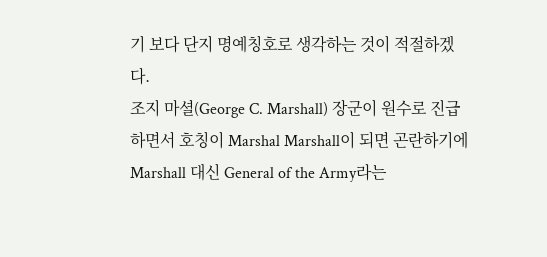기 보다 단지 명예칭호로 생각하는 것이 적절하겠다.
조지 마셜(George C. Marshall) 장군이 원수로 진급하면서 호칭이 Marshal Marshall이 되면 곤란하기에 Marshall 대신 General of the Army라는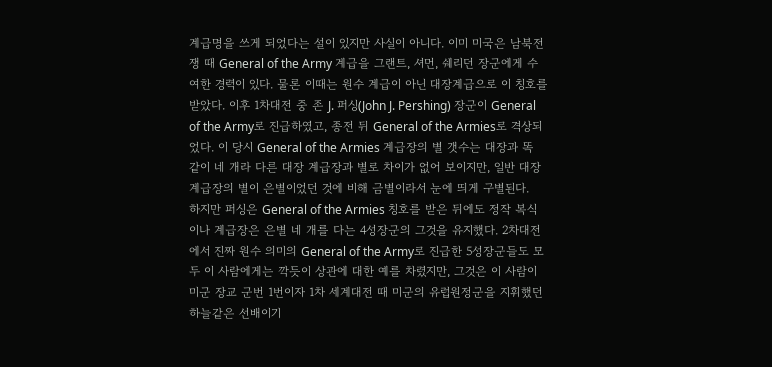계급명을 쓰게 되었다는 설이 있지만 사실이 아니다. 이미 미국은 남북전쟁 때 General of the Army 계급을 그랜트, 셔먼, 쉐리던 장군에게 수여한 경력이 있다. 물론 이때는 원수 계급이 아닌 대장계급으로 이 칭호를 받았다. 이후 1차대전 중 존 J. 퍼싱(John J. Pershing) 장군이 General of the Army로 진급하였고, 종전 뒤 General of the Armies로 격상되었다. 이 당시 General of the Armies 계급장의 별 갯수는 대장과 똑같이 네 개라 다른 대장 계급장과 별로 차이가 없어 보이지만, 일반 대장 계급장의 별이 은별이었던 것에 비해 금별이라서 눈에 띄게 구별된다.
하지만 퍼싱은 General of the Armies 칭호를 받은 뒤에도 정작 복식이나 계급장은 은별 네 개를 다는 4성장군의 그것을 유지했다. 2차대전에서 진짜 원수 의미의 General of the Army로 진급한 5성장군들도 모두 이 사람에게는 깍듯이 상관에 대한 예를 차렸지만, 그것은 이 사람이 미군 장교 군번 1번이자 1차 세계대전 때 미군의 유럽원정군을 지휘했던 하늘같은 선배이기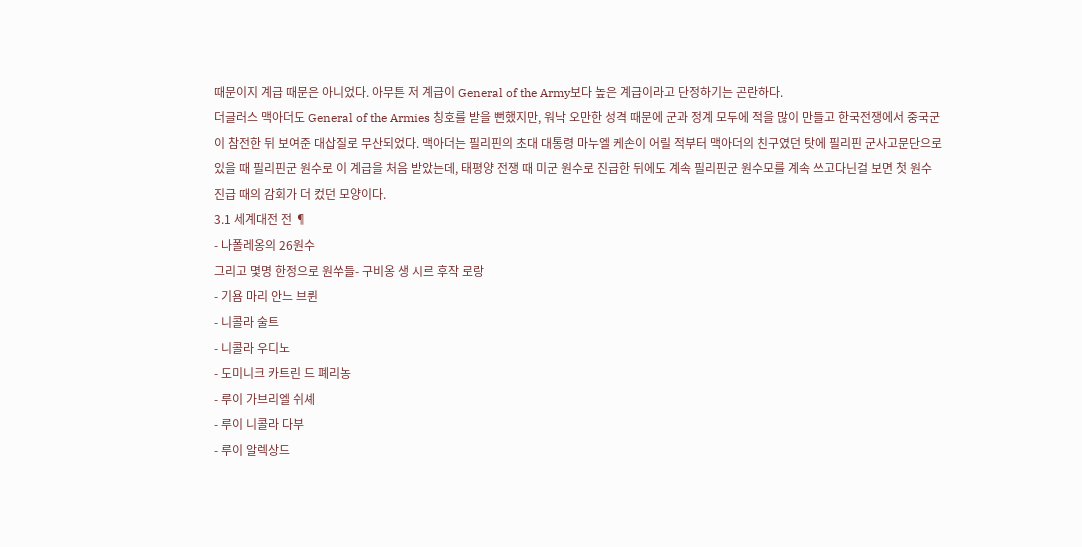때문이지 계급 때문은 아니었다. 아무튼 저 계급이 General of the Army보다 높은 계급이라고 단정하기는 곤란하다.
더글러스 맥아더도 General of the Armies 칭호를 받을 뻔했지만, 워낙 오만한 성격 때문에 군과 정계 모두에 적을 많이 만들고 한국전쟁에서 중국군이 참전한 뒤 보여준 대삽질로 무산되었다. 맥아더는 필리핀의 초대 대통령 마누엘 케손이 어릴 적부터 맥아더의 친구였던 탓에 필리핀 군사고문단으로 있을 때 필리핀군 원수로 이 계급을 처음 받았는데, 태평양 전쟁 때 미군 원수로 진급한 뒤에도 계속 필리핀군 원수모를 계속 쓰고다닌걸 보면 첫 원수 진급 때의 감회가 더 컸던 모양이다.
3.1 세계대전 전 ¶
- 나폴레옹의 26원수
그리고 몇명 한정으로 원쑤들- 구비옹 생 시르 후작 로랑
- 기욤 마리 안느 브륀
- 니콜라 술트
- 니콜라 우디노
- 도미니크 카트린 드 폐리농
- 루이 가브리엘 쉬셰
- 루이 니콜라 다부
- 루이 알렉상드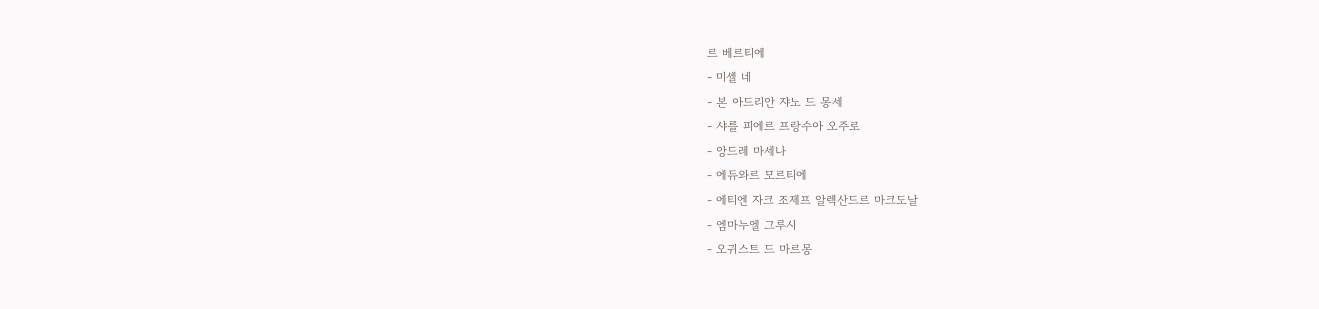르 베르티에
- 미셸 네
- 본 아드리안 쟈노 드 몽세
- 샤를 피에르 프랑수아 오주로
- 앙드레 마세나
- 에듀와르 모르티에
- 에티엔 자크 조제프 알렉산드르 마크도날
- 엠마누엘 그루시
- 오귀스트 드 마르몽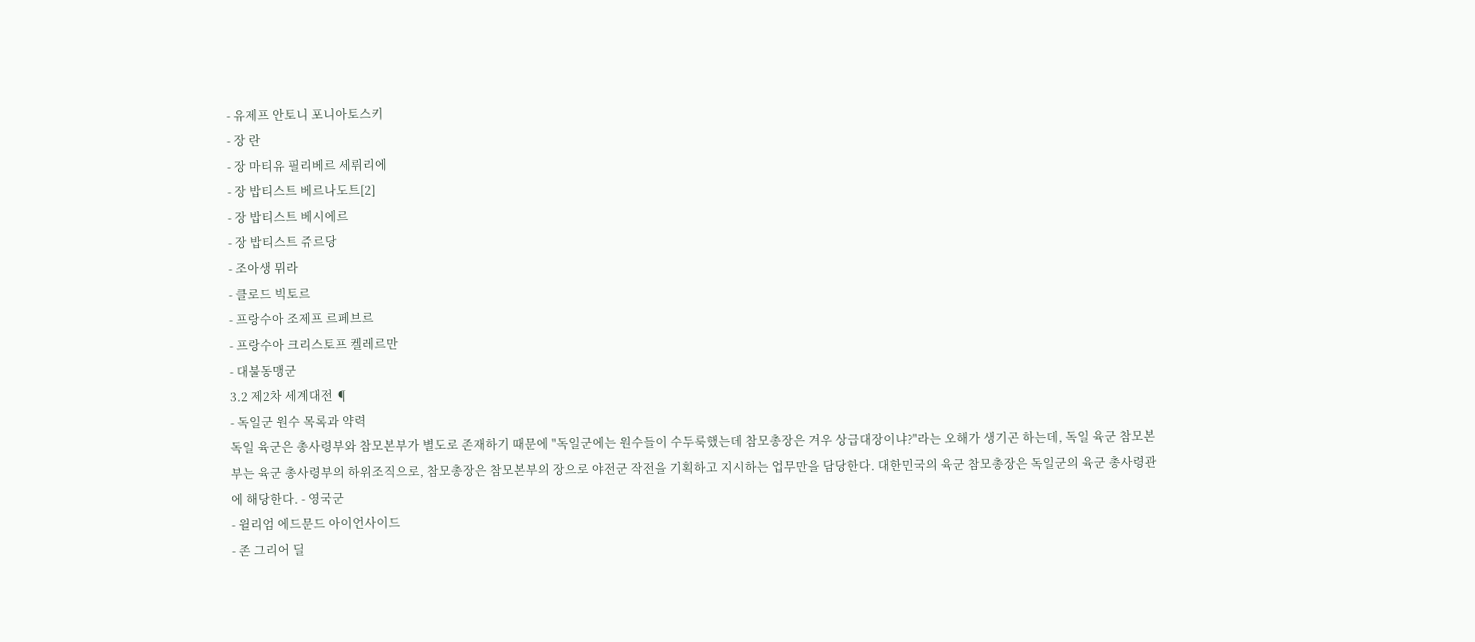- 유제프 안토니 포니아토스키
- 장 란
- 장 마티유 필리베르 세뤼리에
- 장 밥티스트 베르나도트[2]
- 장 밥티스트 베시에르
- 장 밥티스트 쥬르당
- 조아생 뮈라
- 클로드 빅토르
- 프랑수아 조제프 르페브르
- 프랑수아 크리스토프 켈레르만
- 대불동맹군
3.2 제2차 세계대전 ¶
- 독일군 원수 목록과 약력
독일 육군은 총사령부와 참모본부가 별도로 존재하기 때문에 "독일군에는 원수들이 수두룩했는데 참모총장은 겨우 상급대장이냐?"라는 오해가 생기곤 하는데, 독일 육군 참모본부는 육군 총사령부의 하위조직으로, 참모총장은 참모본부의 장으로 야전군 작전을 기획하고 지시하는 업무만을 담당한다. 대한민국의 육군 참모총장은 독일군의 육군 총사령관에 해당한다. - 영국군
- 윌리엄 에드문드 아이언사이드
- 존 그리어 딜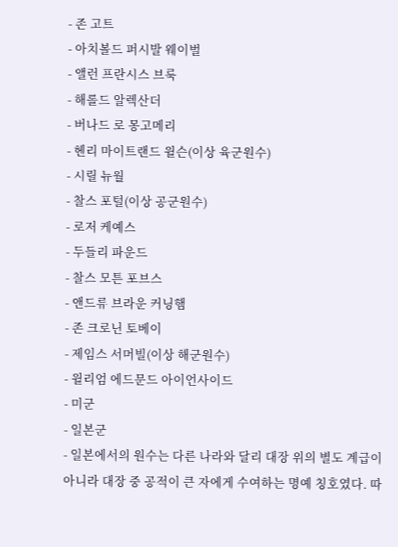- 존 고트
- 아치볼드 퍼시발 웨이벌
- 앨런 프란시스 브룩
- 해롤드 알렉산더
- 버나드 로 몽고메리
- 헨리 마이트랜드 윌슨(이상 육군원수)
- 시릴 뉴월
- 찰스 포털(이상 공군원수)
- 로저 케예스
- 두들리 파운드
- 찰스 모튼 포브스
- 앤드류 브라운 커닝햄
- 존 크로닌 토베이
- 제임스 서머빌(이상 해군원수)
- 윌리엄 에드문드 아이언사이드
- 미군
- 일본군
- 일본에서의 원수는 다른 나라와 달리 대장 위의 별도 계급이 아니라 대장 중 공적이 큰 자에게 수여하는 명예 칭호였다. 따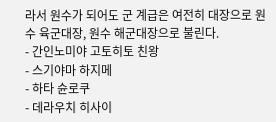라서 원수가 되어도 군 계급은 여전히 대장으로 원수 육군대장, 원수 해군대장으로 불린다.
- 간인노미야 고토히토 친왕
- 스기야마 하지메
- 하타 슌로쿠
- 데라우치 히사이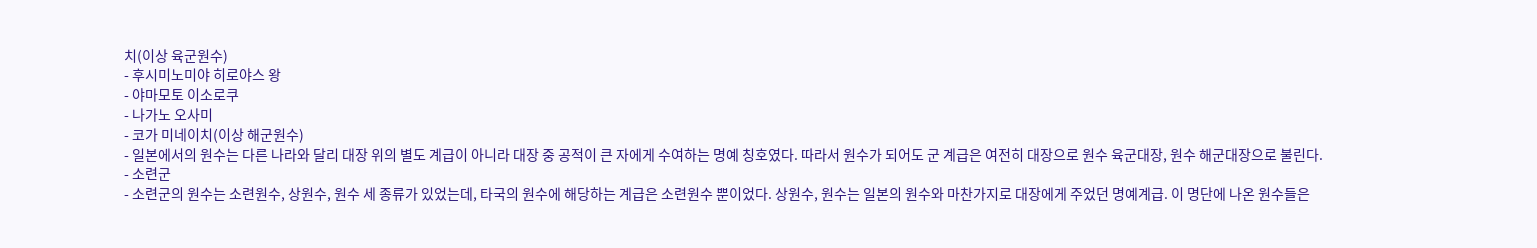치(이상 육군원수)
- 후시미노미야 히로야스 왕
- 야마모토 이소로쿠
- 나가노 오사미
- 코가 미네이치(이상 해군원수)
- 일본에서의 원수는 다른 나라와 달리 대장 위의 별도 계급이 아니라 대장 중 공적이 큰 자에게 수여하는 명예 칭호였다. 따라서 원수가 되어도 군 계급은 여전히 대장으로 원수 육군대장, 원수 해군대장으로 불린다.
- 소련군
- 소련군의 원수는 소련원수, 상원수, 원수 세 종류가 있었는데, 타국의 원수에 해당하는 계급은 소련원수 뿐이었다. 상원수, 원수는 일본의 원수와 마찬가지로 대장에게 주었던 명예계급. 이 명단에 나온 원수들은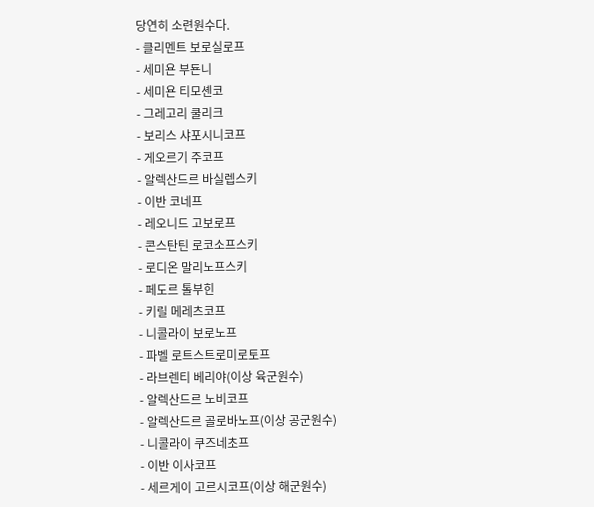당연히 소련원수다.
- 클리멘트 보로실로프
- 세미욘 부됸니
- 세미욘 티모셴코
- 그레고리 쿨리크
- 보리스 샤포시니코프
- 게오르기 주코프
- 알렉산드르 바실렙스키
- 이반 코네프
- 레오니드 고보로프
- 콘스탄틴 로코소프스키
- 로디온 말리노프스키
- 페도르 톨부힌
- 키릴 메레츠코프
- 니콜라이 보로노프
- 파벨 로트스트로미로토프
- 라브렌티 베리야(이상 육군원수)
- 알렉산드르 노비코프
- 알렉산드르 골로바노프(이상 공군원수)
- 니콜라이 쿠즈네초프
- 이반 이사코프
- 세르게이 고르시코프(이상 해군원수)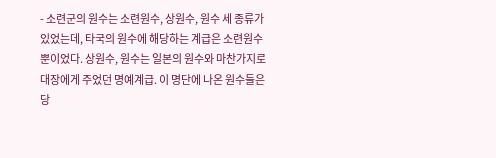- 소련군의 원수는 소련원수, 상원수, 원수 세 종류가 있었는데, 타국의 원수에 해당하는 계급은 소련원수 뿐이었다. 상원수, 원수는 일본의 원수와 마찬가지로 대장에게 주었던 명예계급. 이 명단에 나온 원수들은 당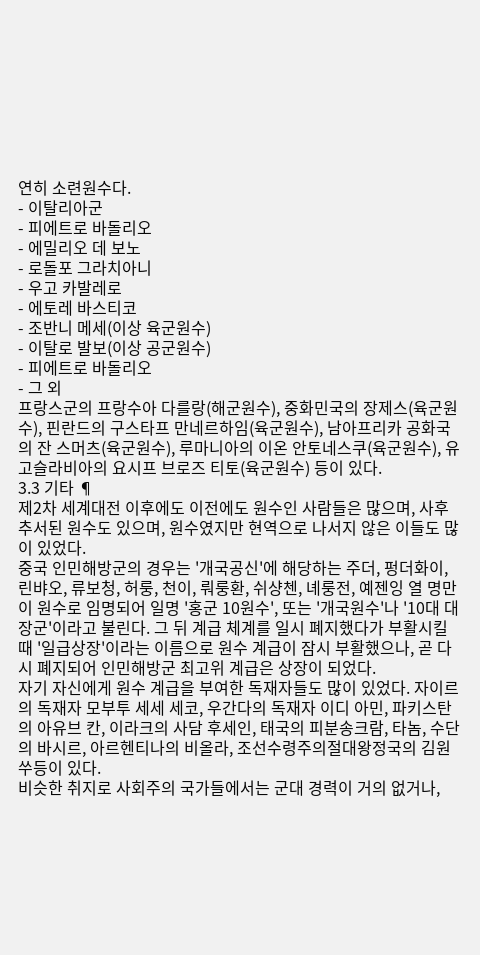연히 소련원수다.
- 이탈리아군
- 피에트로 바돌리오
- 에밀리오 데 보노
- 로돌포 그라치아니
- 우고 카발레로
- 에토레 바스티코
- 조반니 메세(이상 육군원수)
- 이탈로 발보(이상 공군원수)
- 피에트로 바돌리오
- 그 외
프랑스군의 프랑수아 다를랑(해군원수), 중화민국의 장제스(육군원수), 핀란드의 구스타프 만네르하임(육군원수), 남아프리카 공화국의 잔 스머츠(육군원수), 루마니아의 이온 안토네스쿠(육군원수), 유고슬라비아의 요시프 브로즈 티토(육군원수) 등이 있다.
3.3 기타 ¶
제2차 세계대전 이후에도 이전에도 원수인 사람들은 많으며, 사후 추서된 원수도 있으며, 원수였지만 현역으로 나서지 않은 이들도 많이 있었다.
중국 인민해방군의 경우는 '개국공신'에 해당하는 주더, 펑더화이, 린뱌오, 류보청, 허룽, 천이, 뤄룽환, 쉬샹첸, 녜룽전, 예젠잉 열 명만이 원수로 임명되어 일명 '홍군 10원수', 또는 '개국원수'나 '10대 대장군'이라고 불린다. 그 뒤 계급 체계를 일시 폐지했다가 부활시킬 때 '일급상장'이라는 이름으로 원수 계급이 잠시 부활했으나, 곧 다시 폐지되어 인민해방군 최고위 계급은 상장이 되었다.
자기 자신에게 원수 계급을 부여한 독재자들도 많이 있었다. 자이르의 독재자 모부투 세세 세코, 우간다의 독재자 이디 아민, 파키스탄의 아유브 칸, 이라크의 사담 후세인, 태국의 피분송크람, 타놈, 수단의 바시르, 아르헨티나의 비올라, 조선수령주의절대왕정국의 김원쑤등이 있다.
비슷한 취지로 사회주의 국가들에서는 군대 경력이 거의 없거나,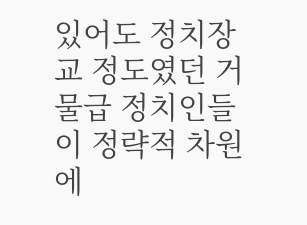있어도 정치장교 정도였던 거물급 정치인들이 정략적 차원에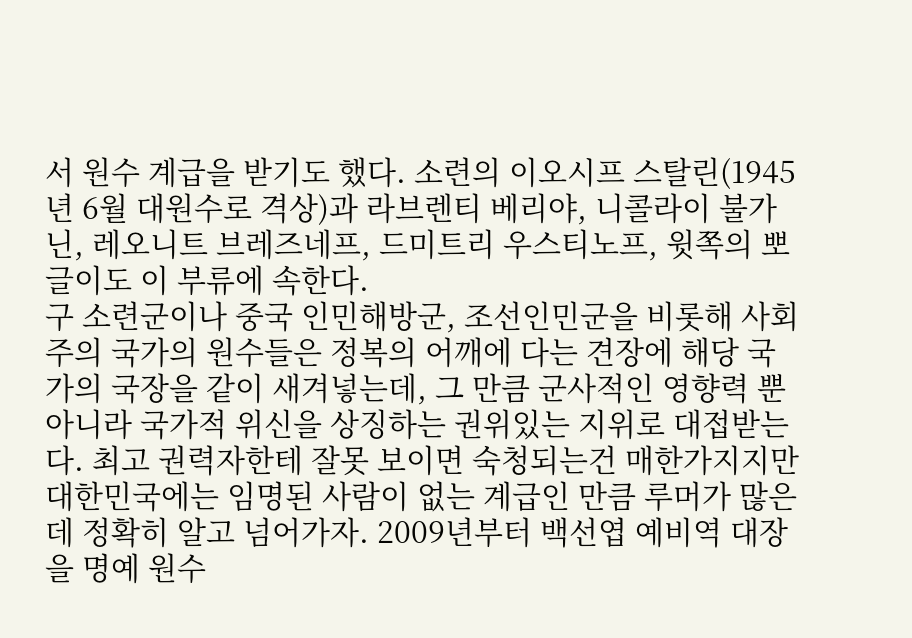서 원수 계급을 받기도 했다. 소련의 이오시프 스탈린(1945년 6월 대원수로 격상)과 라브렌티 베리야, 니콜라이 불가닌, 레오니트 브레즈네프, 드미트리 우스티노프, 윗쪽의 뽀글이도 이 부류에 속한다.
구 소련군이나 중국 인민해방군, 조선인민군을 비롯해 사회주의 국가의 원수들은 정복의 어깨에 다는 견장에 해당 국가의 국장을 같이 새겨넣는데, 그 만큼 군사적인 영향력 뿐 아니라 국가적 위신을 상징하는 권위있는 지위로 대접받는다. 최고 권력자한테 잘못 보이면 숙청되는건 매한가지지만
대한민국에는 임명된 사람이 없는 계급인 만큼 루머가 많은데 정확히 알고 넘어가자. 2009년부터 백선엽 예비역 대장을 명예 원수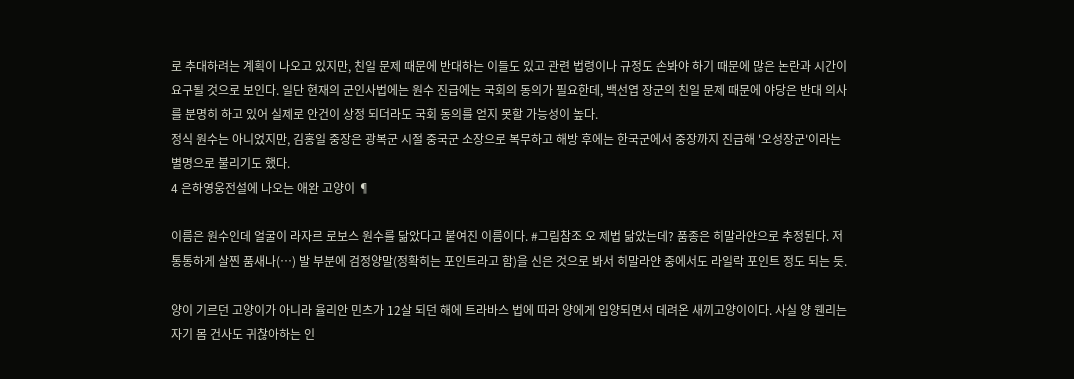로 추대하려는 계획이 나오고 있지만, 친일 문제 때문에 반대하는 이들도 있고 관련 법령이나 규정도 손봐야 하기 때문에 많은 논란과 시간이 요구될 것으로 보인다. 일단 현재의 군인사법에는 원수 진급에는 국회의 동의가 필요한데, 백선엽 장군의 친일 문제 때문에 야당은 반대 의사를 분명히 하고 있어 실제로 안건이 상정 되더라도 국회 동의를 얻지 못할 가능성이 높다.
정식 원수는 아니었지만, 김홍일 중장은 광복군 시절 중국군 소장으로 복무하고 해방 후에는 한국군에서 중장까지 진급해 '오성장군'이라는 별명으로 불리기도 했다.
4 은하영웅전설에 나오는 애완 고양이 ¶

이름은 원수인데 얼굴이 라자르 로보스 원수를 닮았다고 붙여진 이름이다. #그림참조 오 제법 닮았는데? 품종은 히말라얀으로 추정된다. 저 통통하게 살찐 품새나(…) 발 부분에 검정양말(정확히는 포인트라고 함)을 신은 것으로 봐서 히말라얀 중에서도 라일락 포인트 정도 되는 듯.

양이 기르던 고양이가 아니라 율리안 민츠가 12살 되던 해에 트라바스 법에 따라 양에게 입양되면서 데려온 새끼고양이이다. 사실 양 웬리는 자기 몸 건사도 귀찮아하는 인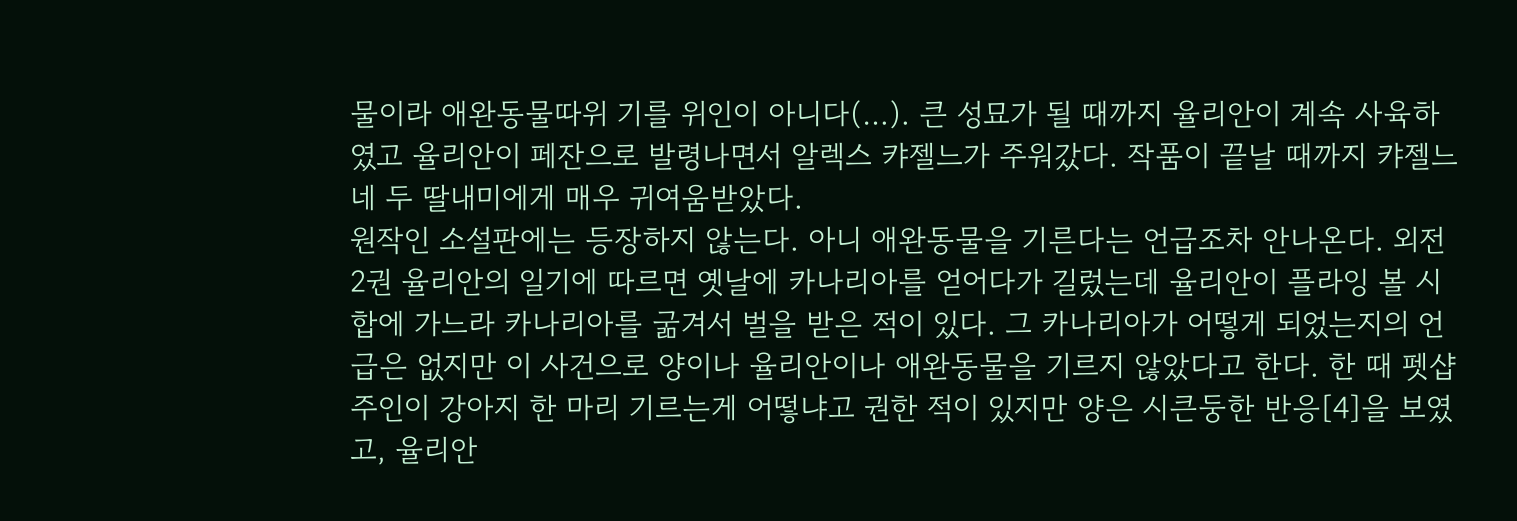물이라 애완동물따위 기를 위인이 아니다(…). 큰 성묘가 될 때까지 율리안이 계속 사육하였고 율리안이 페잔으로 발령나면서 알렉스 캬젤느가 주워갔다. 작품이 끝날 때까지 캬젤느네 두 딸내미에게 매우 귀여움받았다.
원작인 소설판에는 등장하지 않는다. 아니 애완동물을 기른다는 언급조차 안나온다. 외전 2권 율리안의 일기에 따르면 옛날에 카나리아를 얻어다가 길렀는데 율리안이 플라잉 볼 시합에 가느라 카나리아를 굶겨서 벌을 받은 적이 있다. 그 카나리아가 어떻게 되었는지의 언급은 없지만 이 사건으로 양이나 율리안이나 애완동물을 기르지 않았다고 한다. 한 때 펫샵 주인이 강아지 한 마리 기르는게 어떻냐고 권한 적이 있지만 양은 시큰둥한 반응[4]을 보였고, 율리안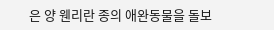은 양 웬리란 종의 애완동물을 돌보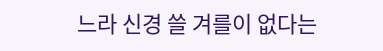느라 신경 쓸 겨를이 없다는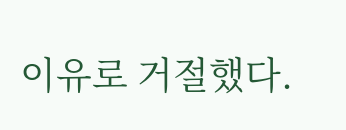이유로 거절했다.